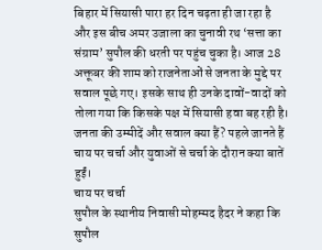बिहार में सियासी पारा हर दिन चढ़ता ही जा रहा है और इस बीच अमर उजाला का चुनावी रथ ‘सत्ता का संग्राम’ सुपौल की धरती पर पहुंच चुका है। आज 28 अक्तूबर की शाम को राजनेताओं से जनता के मुद्दे पर सवाल पूछे गए। इसके साथ ही उनके दावों-वादों को तोला गया कि किसके पक्ष में सियासी हवा बह रही है। जनता की उम्मीदें और सवाल क्या हैं? पहले जानते हैं चाय पर चर्चा और युवाओं से चर्चा के दौरान क्या बातें हुईं।
चाय पर चर्चा
सुपौल के स्थानीय निवासी मोहम्मद हैदर ने कहा कि सुपौल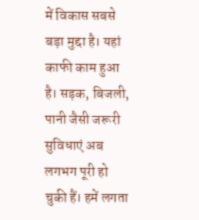में विकास सबसे बड़ा मुद्दा है। यहां काफी काम हुआ है। सड़क, बिजली, पानी जैसी जरूरी सुविधाएं अब लगभग पूरी हो चुकी हैं। हमें लगता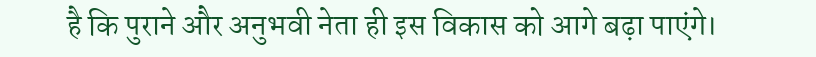है कि पुराने और अनुभवी नेता ही इस विकास को आगे बढ़ा पाएंगे।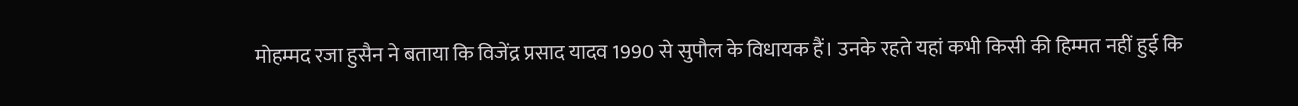मोहम्मद रजा हुसैन ने बताया कि विजेंद्र प्रसाद यादव 1990 से सुपौल के विधायक हैं। उनके रहते यहां कभी किसी की हिम्मत नहीं हुई कि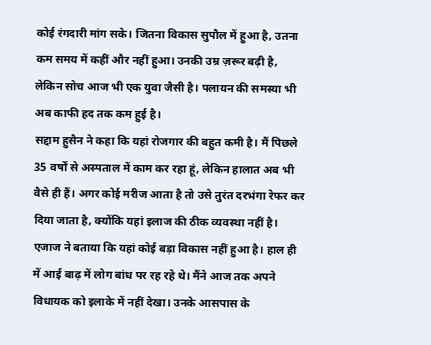कोई रंगदारी मांग सके। जितना विकास सुपौल में हुआ है, उतना कम समय में कहीं और नहीं हुआ। उनकी उम्र ज़रूर बढ़ी है, लेकिन सोच आज भी एक युवा जैसी है। पलायन की समस्या भी अब काफी हद तक कम हुई है।
सद्दाम हुसैन ने कहा कि यहां रोजगार की बहुत कमी है। मैं पिछले 35 वर्षों से अस्पताल में काम कर रहा हूं, लेकिन हालात अब भी वैसे ही हैं। अगर कोई मरीज आता है तो उसे तुरंत दरभंगा रेफर कर दिया जाता है, क्योंकि यहां इलाज की ठीक व्यवस्था नहीं है। एजाज ने बताया कि यहां कोई बड़ा विकास नहीं हुआ है। हाल ही में आई बाढ़ में लोग बांध पर रह रहे थे। मैंने आज तक अपने विधायक को इलाके में नहीं देखा। उनके आसपास के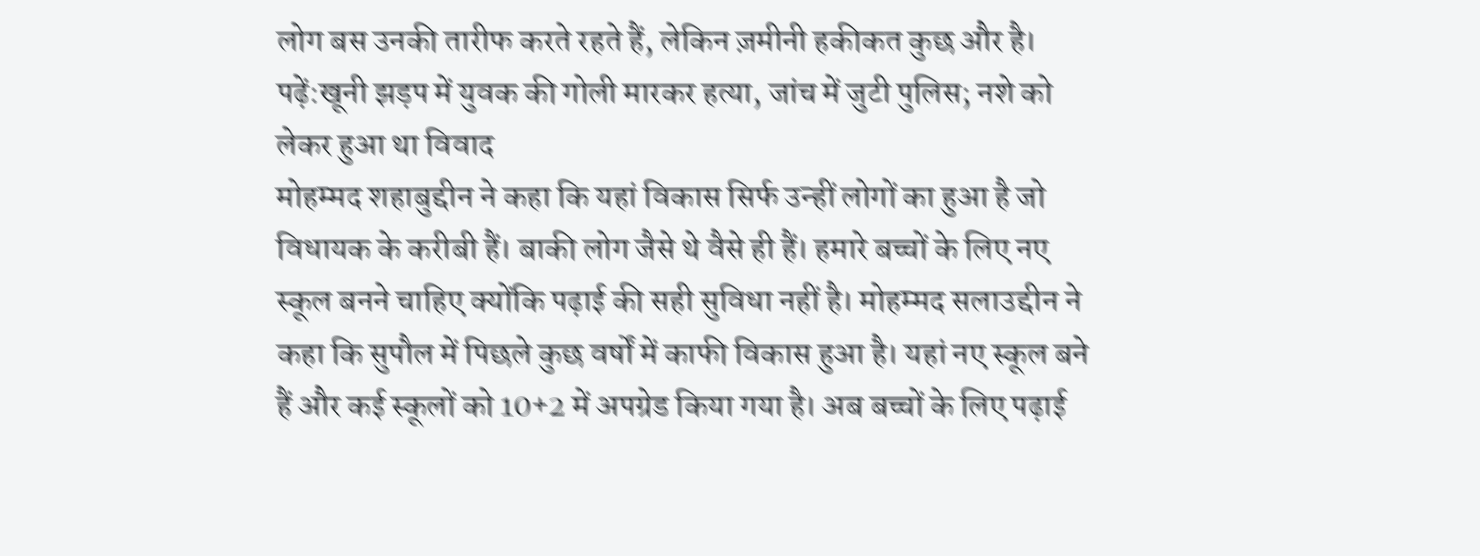लोग बस उनकी तारीफ करते रहते हैं, लेकिन ज़मीनी हकीकत कुछ और है।
पढ़ें:खूनी झड़प में युवक की गोली मारकर हत्या, जांच में जुटी पुलिस; नशे को लेकर हुआ था विवाद
मोहम्मद शहाबुद्दीन ने कहा कि यहां विकास सिर्फ उन्हीं लोगों का हुआ है जो विधायक के करीबी हैं। बाकी लोग जैसे थे वैसे ही हैं। हमारे बच्चों के लिए नए स्कूल बनने चाहिए क्योंकि पढ़ाई की सही सुविधा नहीं है। मोहम्मद सलाउद्दीन ने कहा कि सुपौल में पिछले कुछ वर्षों में काफी विकास हुआ है। यहां नए स्कूल बने हैं और कई स्कूलों को 10+2 में अपग्रेड किया गया है। अब बच्चों के लिए पढ़ाई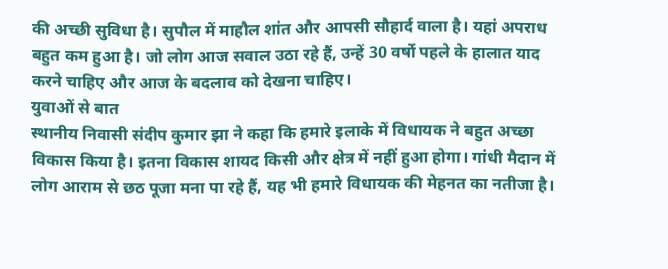की अच्छी सुविधा है। सुपौल में माहौल शांत और आपसी सौहार्द वाला है। यहां अपराध बहुत कम हुआ है। जो लोग आज सवाल उठा रहे हैं, उन्हें 30 वर्षो पहले के हालात याद करने चाहिए और आज के बदलाव को देखना चाहिए।
युवाओं से बात
स्थानीय निवासी संदीप कुमार झा ने कहा कि हमारे इलाके में विधायक ने बहुत अच्छा विकास किया है। इतना विकास शायद किसी और क्षेत्र में नहीं हुआ होगा। गांधी मैदान में लोग आराम से छठ पूजा मना पा रहे हैं, यह भी हमारे विधायक की मेहनत का नतीजा है।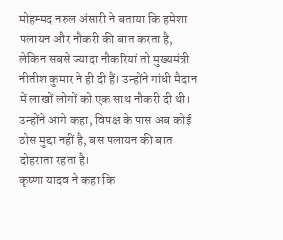मोहम्मद नरुल अंसारी ने बताया कि हमेशा पलायन और नौकरी की बात करता है, लेकिन सबसे ज्यादा नौकरियां तो मुख्यमंत्री नीतीश कुमार ने ही दी हैं। उन्होंने गांधी मैदान में लाखों लोगों को एक साथ नौकरी दी थी। उन्होंने आगे कहा, विपक्ष के पास अब कोई ठोस मुद्दा नहीं है, बस पलायन की बात दोहराता रहता है।
कृष्णा यादव ने कहा कि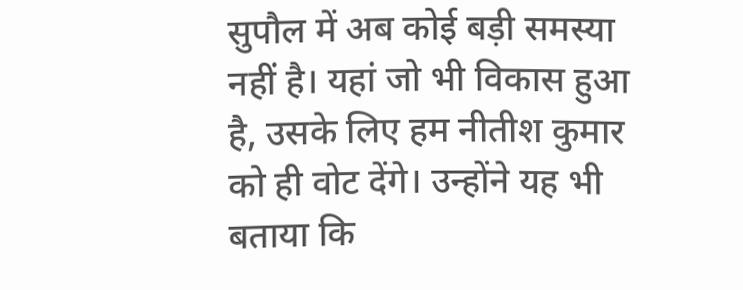सुपौल में अब कोई बड़ी समस्या नहीं है। यहां जो भी विकास हुआ है, उसके लिए हम नीतीश कुमार को ही वोट देंगे। उन्होंने यह भी बताया कि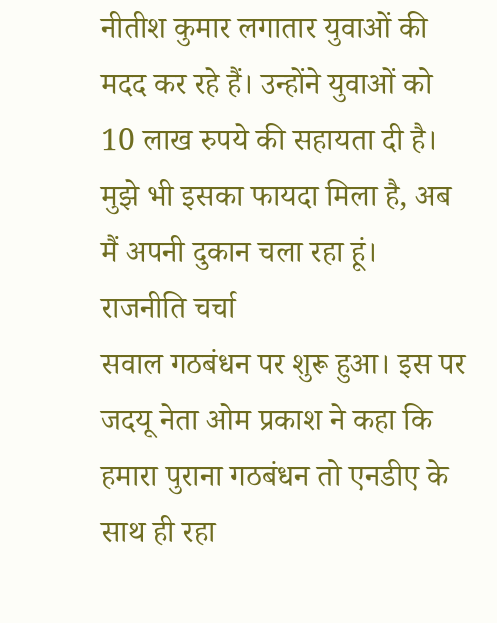नीतीश कुमार लगातार युवाओं की मदद कर रहे हैं। उन्होंने युवाओं को 10 लाख रुपये की सहायता दी है। मुझे भी इसका फायदा मिला है, अब मैं अपनी दुकान चला रहा हूं।
राजनीति चर्चा
सवाल गठबंधन पर शुरू हुआ। इस पर जदयू नेता ओम प्रकाश ने कहा कि हमारा पुराना गठबंधन तो एनडीए के साथ ही रहा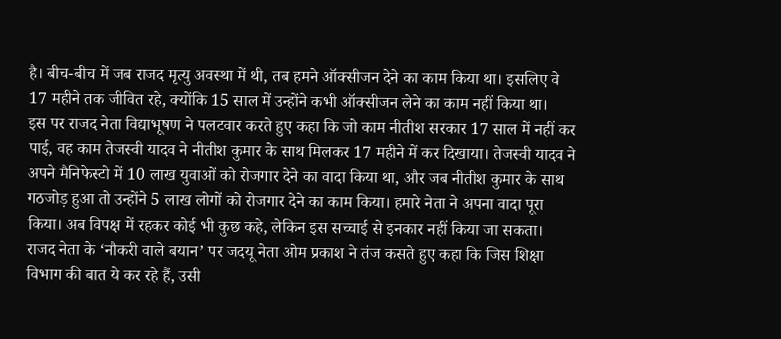है। बीच-बीच में जब राजद मृत्यु अवस्था में थी, तब हमने ऑक्सीजन देने का काम किया था। इसलिए वे 17 महीने तक जीवित रहे, क्योंकि 15 साल में उन्होंने कभी ऑक्सीजन लेने का काम नहीं किया था।
इस पर राजद नेता विद्याभूषण ने पलटवार करते हुए कहा कि जो काम नीतीश सरकार 17 साल में नहीं कर पाई, वह काम तेजस्वी यादव ने नीतीश कुमार के साथ मिलकर 17 महीने में कर दिखाया। तेजस्वी यादव ने अपने मैनिफेस्टो में 10 लाख युवाओं को रोजगार देने का वादा किया था, और जब नीतीश कुमार के साथ गठजोड़ हुआ तो उन्होंने 5 लाख लोगों को रोजगार देने का काम किया। हमारे नेता ने अपना वादा पूरा किया। अब विपक्ष में रहकर कोई भी कुछ कहे, लेकिन इस सच्चाई से इनकार नहीं किया जा सकता।
राजद नेता के ‘नौकरी वाले बयान’ पर जदयू नेता ओम प्रकाश ने तंज कसते हुए कहा कि जिस शिक्षा विभाग की बात ये कर रहे हैं, उसी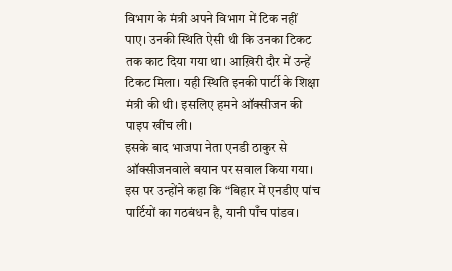विभाग के मंत्री अपने विभाग में टिक नहीं पाए। उनकी स्थिति ऐसी थी कि उनका टिकट तक काट दिया गया था। आख़िरी दौर में उन्हें टिकट मिला। यही स्थिति इनकी पार्टी के शिक्षा मंत्री की थी। इसलिए हमने ऑक्सीजन की पाइप खींच ली।
इसके बाद भाजपा नेता एनडी ठाकुर से ऑक्सीजनवाले बयान पर सवाल किया गया। इस पर उन्होंने कहा कि “बिहार में एनडीए पांच पार्टियों का गठबंधन है, यानी पाँच पांडव।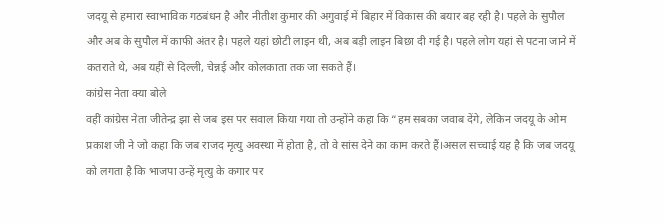जदयू से हमारा स्वाभाविक गठबंधन है और नीतीश कुमार की अगुवाई में बिहार में विकास की बयार बह रही है। पहले के सुपौल और अब के सुपौल में काफी अंतर है। पहले यहां छोटी लाइन थी, अब बड़ी लाइन बिछा दी गई है। पहले लोग यहां से पटना जाने में कतराते थे, अब यहीं से दिल्ली, चेन्नई और कोलकाता तक जा सकते हैं।
कांग्रेस नेता क्या बोले
वहीं कांग्रेस नेता जीतेन्द्र झा से जब इस पर सवाल किया गया तो उन्होंने कहा कि “हम सबका जवाब देंगे, लेकिन जदयू के ओम प्रकाश जी ने जो कहा कि जब राजद मृत्यु अवस्था में होता है, तो वे सांस देने का काम करते हैं।असल सच्चाई यह है कि जब जदयू को लगता है कि भाजपा उन्हें मृत्यु के कगार पर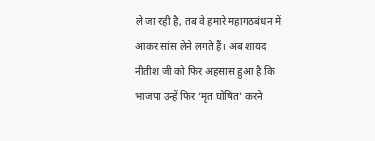ले जा रही है, तब वे हमारे महागठबंधन में आकर सांस लेने लगते हैं। अब शायद नीतीश जी को फिर अहसास हुआ है कि भाजपा उन्हें फिर ‘मृत घोषित’ करने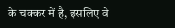के चक्कर में है, इसलिए वे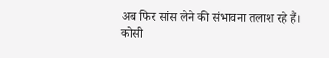अब फिर सांस लेने की संभावना तलाश रहे हैं।
कोसी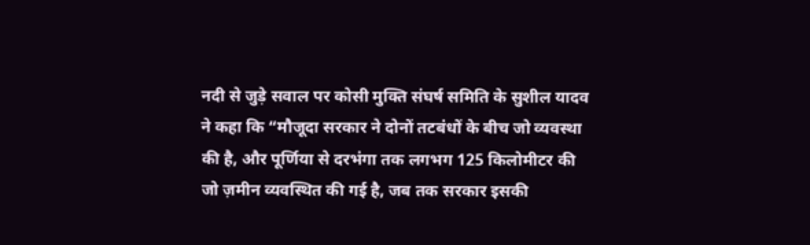नदी से जुड़े सवाल पर कोसी मुक्ति संघर्ष समिति के सुशील यादव ने कहा कि “मौजूदा सरकार ने दोनों तटबंधों के बीच जो व्यवस्था की है, और पूर्णिया से दरभंगा तक लगभग 125 किलोमीटर की जो ज़मीन व्यवस्थित की गई है, जब तक सरकार इसकी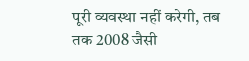पूरी व्यवस्था नहीं करेगी, तब तक 2008 जैसी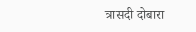त्रासदी दोबारा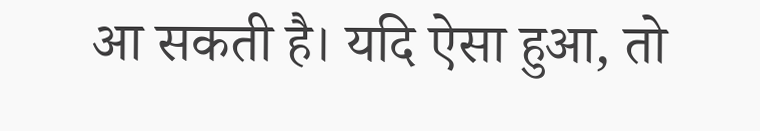आ सकती है। यदि ऐसा हुआ, तो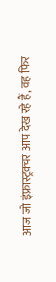आज जो इंफ्रास्ट्रक्चर आप देख रहे हैं, वह फिर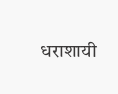धराशायी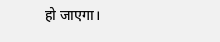हो जाएगा।